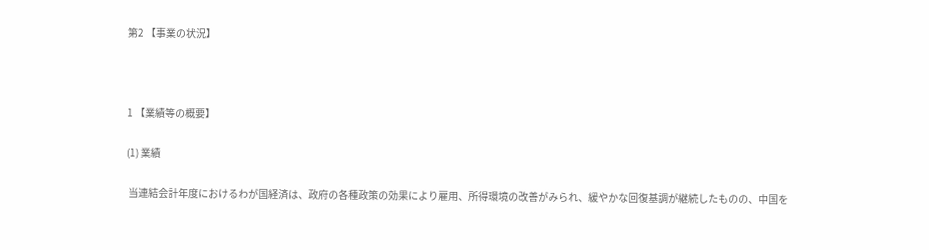第2 【事業の状況】



1 【業績等の概要】

(1) 業績

 当連結会計年度におけるわが国経済は、政府の各種政策の効果により雇用、所得環境の改善がみられ、緩やかな回復基調が継続したものの、中国を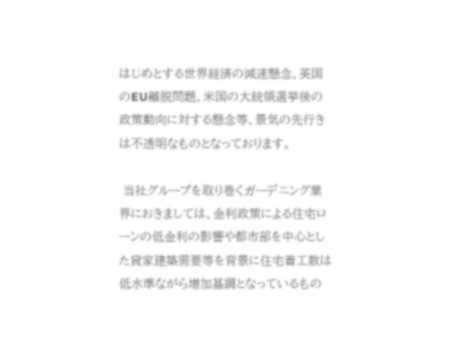はじめとする世界経済の減速懸念、英国のEU離脱問題、米国の大統領選挙後の政策動向に対する懸念等、景気の先行きは不透明なものとなっております。

 当社グループを取り巻くガーデニング業界におきましては、金利政策による住宅ローンの低金利の影響や都市部を中心とした貸家建築需要等を背景に住宅着工数は低水準ながら増加基調となっているもの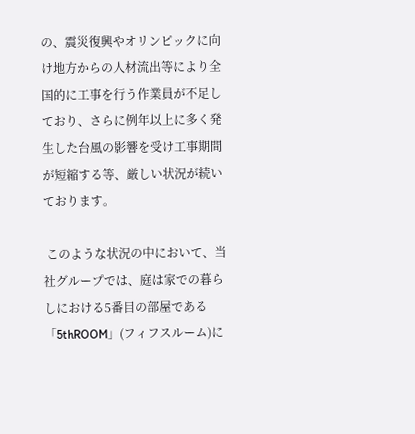の、震災復興やオリンピックに向け地方からの人材流出等により全国的に工事を行う作業員が不足しており、さらに例年以上に多く発生した台風の影響を受け工事期間が短縮する等、厳しい状況が続いております。

 このような状況の中において、当社グループでは、庭は家での暮らしにおける5番目の部屋である「5thROOM」(フィフスルーム)に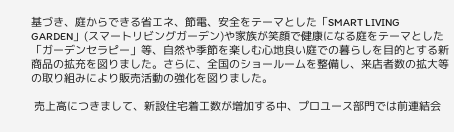基づき、庭からできる省エネ、節電、安全をテーマとした「SMART LIVING GARDEN」(スマートリビングガーデン)や家族が笑顔で健康になる庭をテーマとした「ガーデンセラピー」等、自然や季節を楽しむ心地良い庭での暮らしを目的とする新商品の拡充を図りました。さらに、全国のショールームを整備し、来店者数の拡大等の取り組みにより販売活動の強化を図りました。

 売上高につきまして、新設住宅着工数が増加する中、プロユース部門では前連結会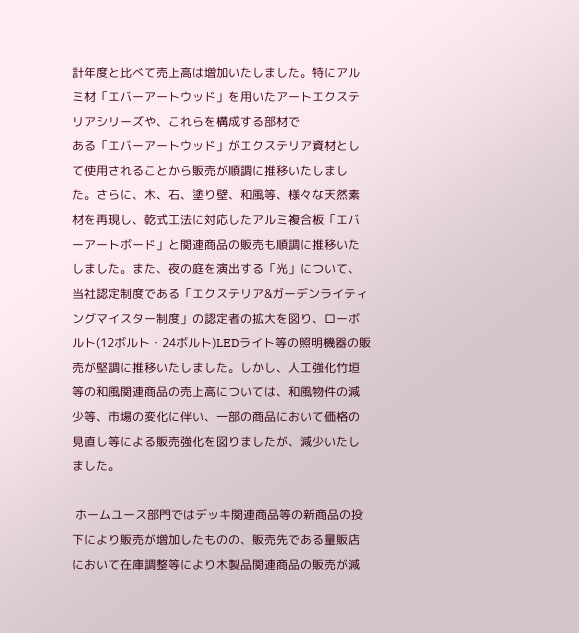計年度と比べて売上高は増加いたしました。特にアルミ材「エバーアートウッド」を用いたアートエクステリアシリーズや、これらを構成する部材で
ある「エバーアートウッド」がエクステリア資材として使用されることから販売が順調に推移いたしました。さらに、木、石、塗り壁、和風等、様々な天然素材を再現し、乾式工法に対応したアルミ複合板「エバーアートボード」と関連商品の販売も順調に推移いたしました。また、夜の庭を演出する「光」について、当社認定制度である「エクステリア&ガーデンライティングマイスター制度」の認定者の拡大を図り、ローボルト(12ボルト・24ボルト)LEDライト等の照明機器の販売が堅調に推移いたしました。しかし、人工強化竹垣等の和風関連商品の売上高については、和風物件の減少等、市場の変化に伴い、一部の商品において価格の見直し等による販売強化を図りましたが、減少いたしました。

 ホームユース部門ではデッキ関連商品等の新商品の投下により販売が増加したものの、販売先である量販店において在庫調整等により木製品関連商品の販売が減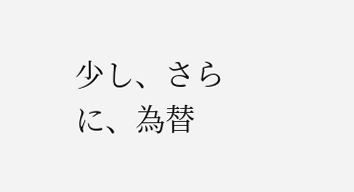少し、さらに、為替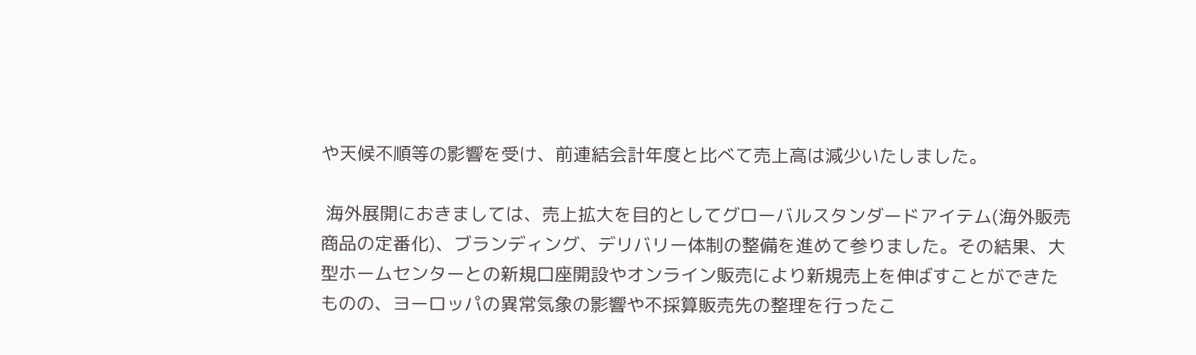や天候不順等の影響を受け、前連結会計年度と比べて売上高は減少いたしました。

 海外展開におきましては、売上拡大を目的としてグローバルスタンダードアイテム(海外販売商品の定番化)、ブランディング、デリバリー体制の整備を進めて参りました。その結果、大型ホームセンターとの新規口座開設やオンライン販売により新規売上を伸ばすことができたものの、ヨーロッパの異常気象の影響や不採算販売先の整理を行ったこ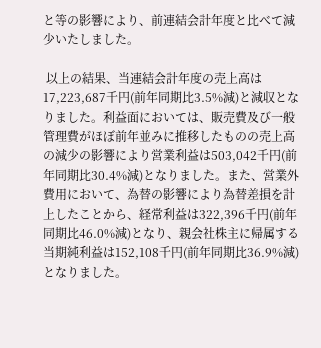と等の影響により、前連結会計年度と比べて減少いたしました。

 以上の結果、当連結会計年度の売上高は17,223,687千円(前年同期比3.5%減)と減収となりました。利益面においては、販売費及び一般管理費がほぼ前年並みに推移したものの売上高の減少の影響により営業利益は503,042千円(前年同期比30.4%減)となりました。また、営業外費用において、為替の影響により為替差損を計上したことから、経常利益は322,396千円(前年同期比46.0%減)となり、親会社株主に帰属する当期純利益は152,108千円(前年同期比36.9%減)となりました。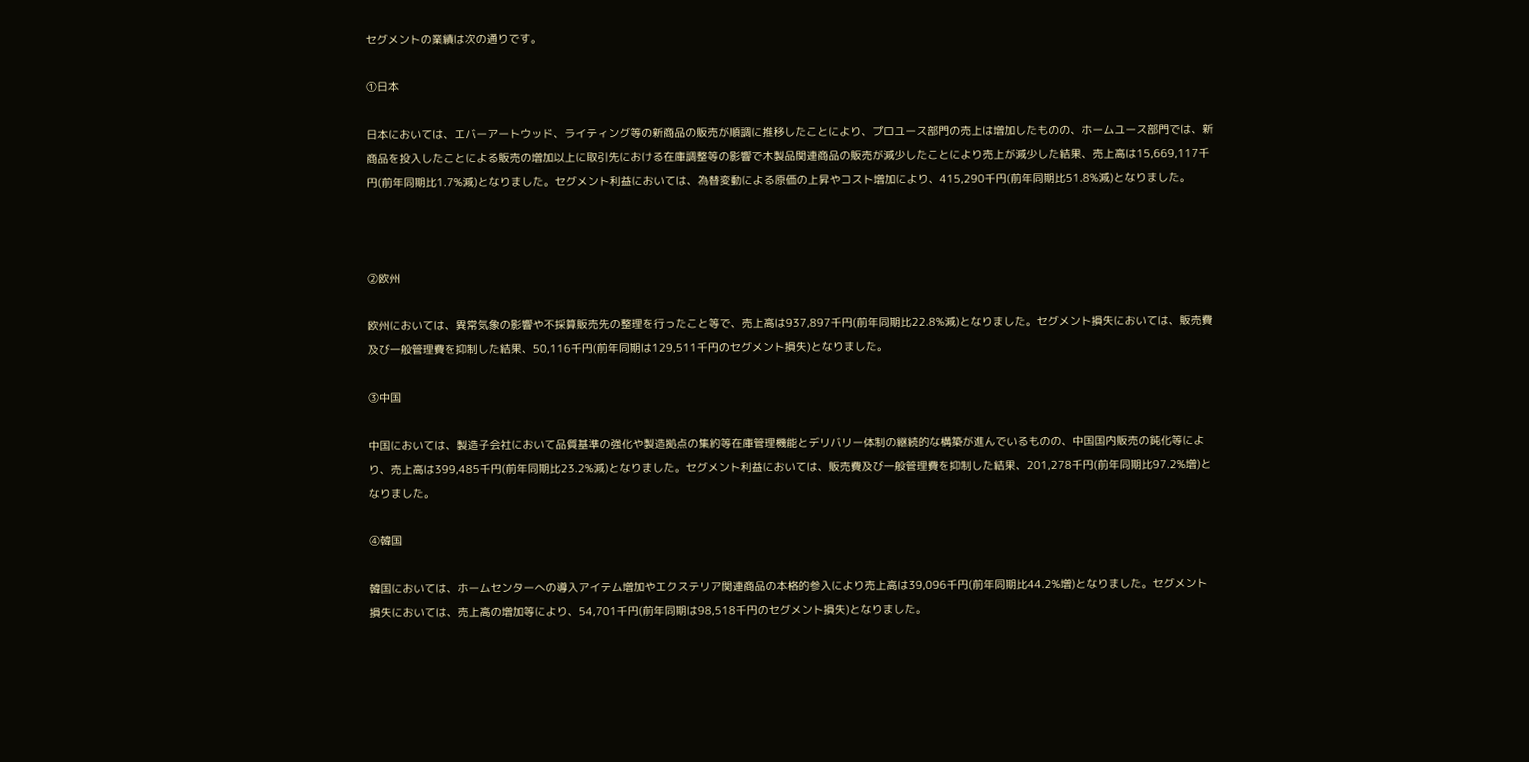セグメントの業績は次の通りです。

①日本

日本においては、エバーアートウッド、ライティング等の新商品の販売が順調に推移したことにより、プロユース部門の売上は増加したものの、ホームユース部門では、新商品を投入したことによる販売の増加以上に取引先における在庫調整等の影響で木製品関連商品の販売が減少したことにより売上が減少した結果、売上高は15,669,117千円(前年同期比1.7%減)となりました。セグメント利益においては、為替変動による原価の上昇やコスト増加により、415,290千円(前年同期比51.8%減)となりました。



②欧州

欧州においては、異常気象の影響や不採算販売先の整理を行ったこと等で、売上高は937,897千円(前年同期比22.8%減)となりました。セグメント損失においては、販売費及び一般管理費を抑制した結果、50,116千円(前年同期は129,511千円のセグメント損失)となりました。

③中国

中国においては、製造子会社において品質基準の強化や製造拠点の集約等在庫管理機能とデリバリー体制の継続的な構築が進んでいるものの、中国国内販売の鈍化等により、売上高は399,485千円(前年同期比23.2%減)となりました。セグメント利益においては、販売費及び一般管理費を抑制した結果、201,278千円(前年同期比97.2%増)となりました。

④韓国

韓国においては、ホームセンターへの導入アイテム増加やエクステリア関連商品の本格的参入により売上高は39,096千円(前年同期比44.2%増)となりました。セグメント損失においては、売上高の増加等により、54,701千円(前年同期は98,518千円のセグメント損失)となりました。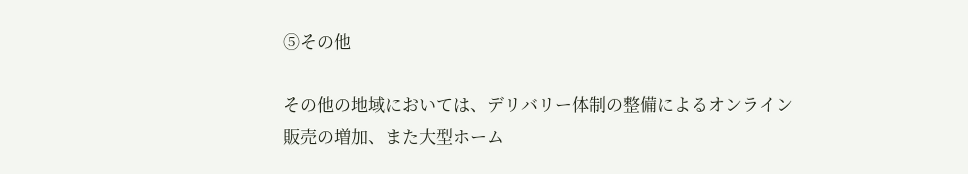⑤その他

その他の地域においては、デリバリー体制の整備によるオンライン販売の増加、また大型ホーム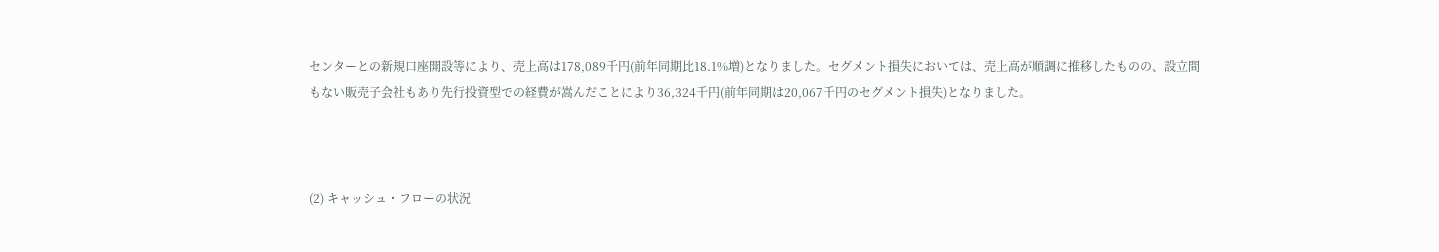センターとの新規口座開設等により、売上高は178,089千円(前年同期比18.1%増)となりました。セグメント損失においては、売上高が順調に推移したものの、設立間もない販売子会社もあり先行投資型での経費が嵩んだことにより36,324千円(前年同期は20,067千円のセグメント損失)となりました。



(2) キャッシュ・フローの状況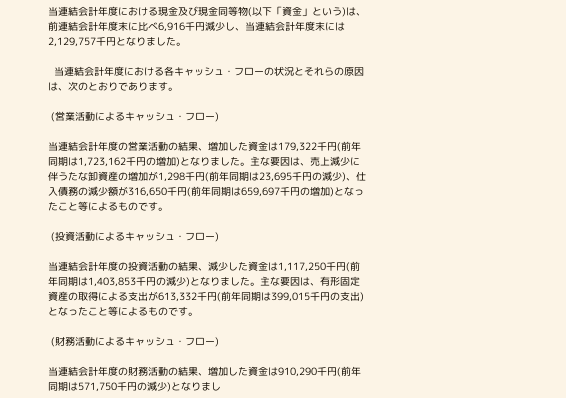当連結会計年度における現金及び現金同等物(以下「資金」という)は、前連結会計年度末に比べ6,916千円減少し、当連結会計年度末には2,129,757千円となりました。

  当連結会計年度における各キャッシュ・フローの状況とそれらの原因は、次のとおりであります。

 (営業活動によるキャッシュ・フロー)

当連結会計年度の営業活動の結果、増加した資金は179,322千円(前年同期は1,723,162千円の増加)となりました。主な要因は、売上減少に伴うたな卸資産の増加が1,298千円(前年同期は23,695千円の減少)、仕入債務の減少額が316,650千円(前年同期は659,697千円の増加)となったこと等によるものです。

 (投資活動によるキャッシュ・フロー)

当連結会計年度の投資活動の結果、減少した資金は1,117,250千円(前年同期は1,403,853千円の減少)となりました。主な要因は、有形固定資産の取得による支出が613,332千円(前年同期は399,015千円の支出)となったこと等によるものです。

 (財務活動によるキャッシュ・フロー)

当連結会計年度の財務活動の結果、増加した資金は910,290千円(前年同期は571,750千円の減少)となりまし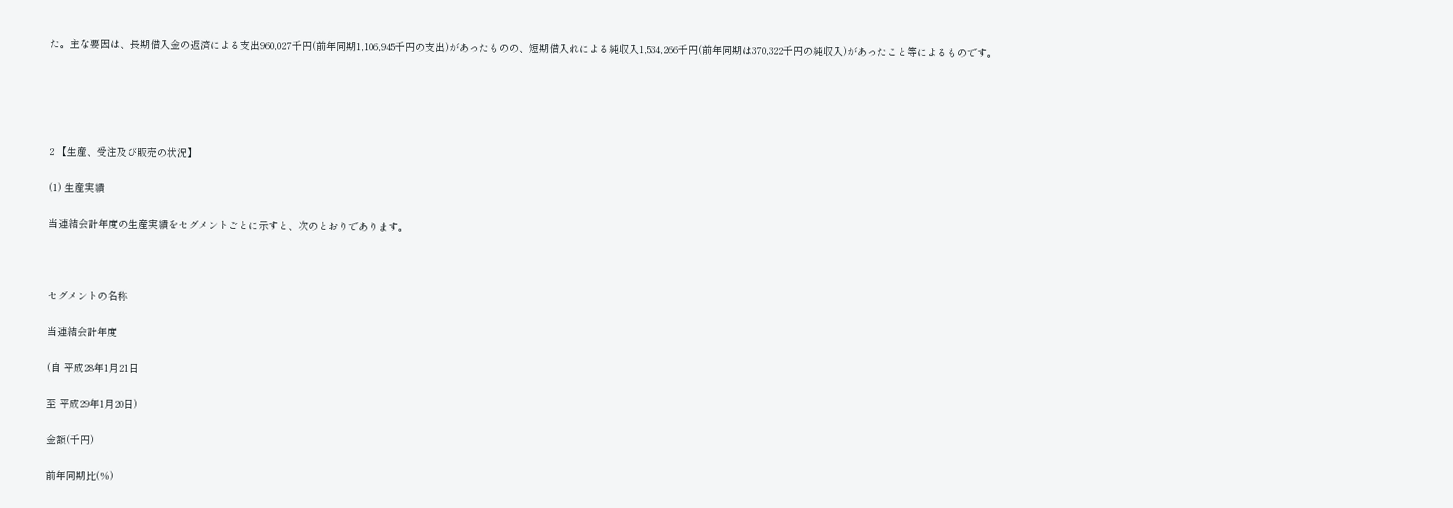た。主な要因は、長期借入金の返済による支出960,027千円(前年同期1,106,945千円の支出)があったものの、短期借入れによる純収入1,534,266千円(前年同期は370,322千円の純収入)があったこと等によるものです。





2 【生産、受注及び販売の状況】

(1) 生産実績

当連結会計年度の生産実績をセグメントごとに示すと、次のとおりであります。



セグメントの名称

当連結会計年度

(自 平成28年1月21日

至 平成29年1月20日)

金額(千円)

前年同期比(%)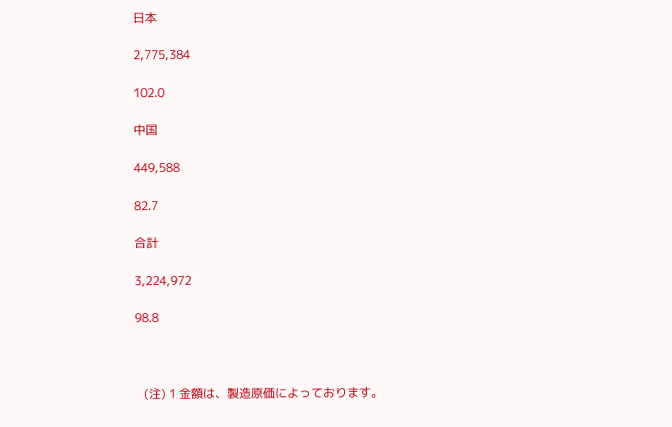日本

2,775,384

102.0

中国

449,588

82.7

合計

3,224,972

98.8



   (注) 1 金額は、製造原価によっております。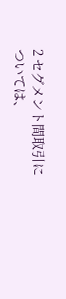2 セグメント間取引については、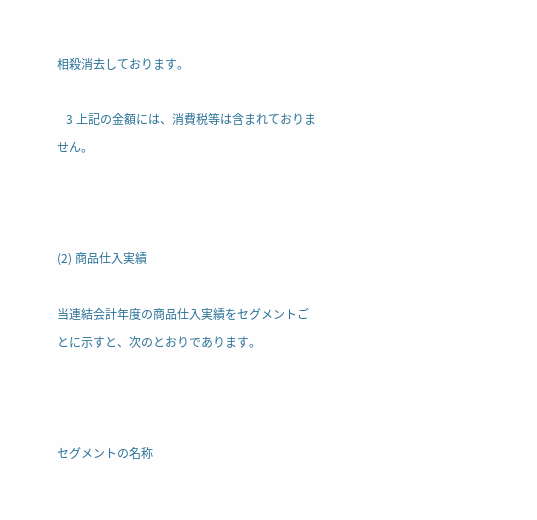相殺消去しております。

   3 上記の金額には、消費税等は含まれておりません。



(2) 商品仕入実績

当連結会計年度の商品仕入実績をセグメントごとに示すと、次のとおりであります。



セグメントの名称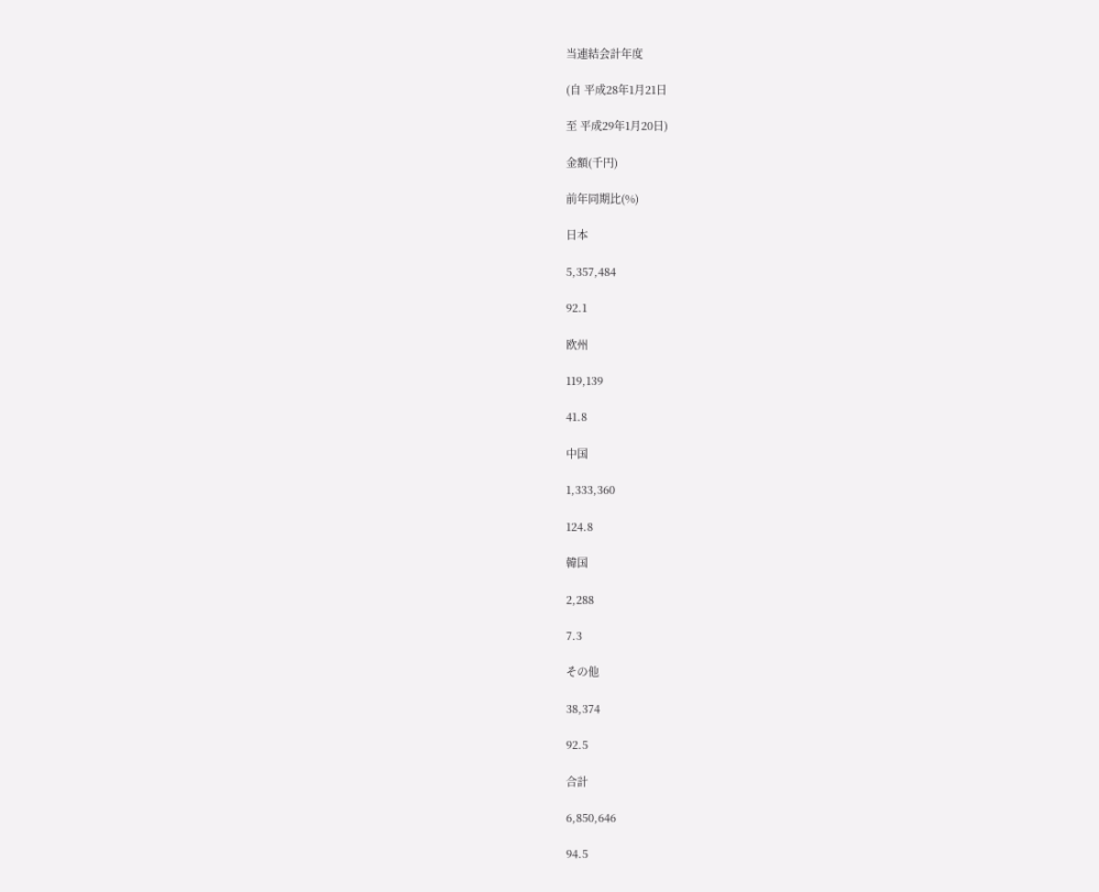当連結会計年度

(自 平成28年1月21日

至 平成29年1月20日)

金額(千円)

前年同期比(%)

日本

5,357,484

92.1

欧州

119,139

41.8

中国

1,333,360

124.8

韓国

2,288

7.3

その他

38,374

92.5

合計

6,850,646

94.5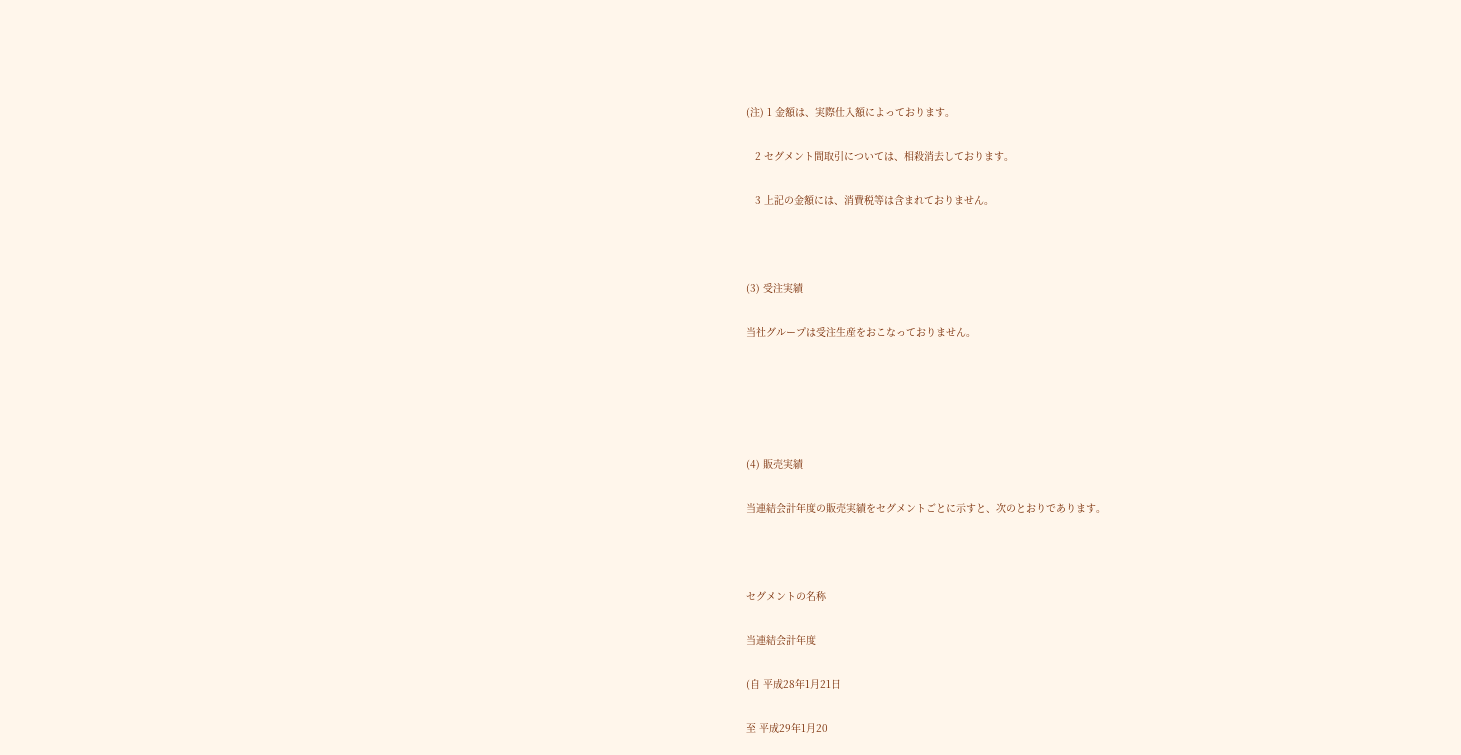(注) 1 金額は、実際仕入額によっております。

   2 セグメント間取引については、相殺消去しております。

   3 上記の金額には、消費税等は含まれておりません。



(3) 受注実績

当社グループは受注生産をおこなっておりません。





(4) 販売実績

当連結会計年度の販売実績をセグメントごとに示すと、次のとおりであります。



セグメントの名称

当連結会計年度

(自 平成28年1月21日

至 平成29年1月20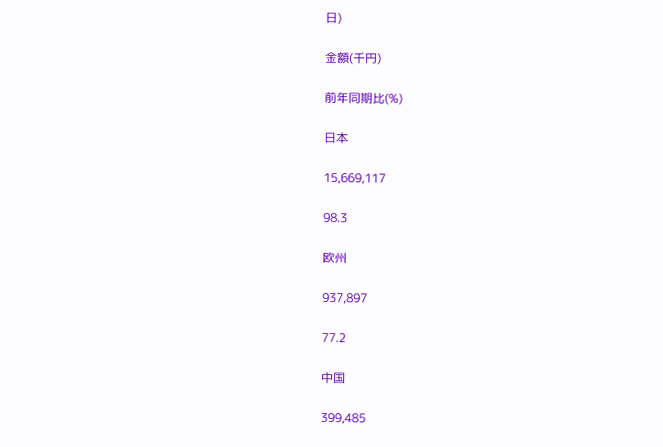日)

金額(千円)

前年同期比(%)

日本

15,669,117

98.3

欧州

937,897

77.2

中国

399,485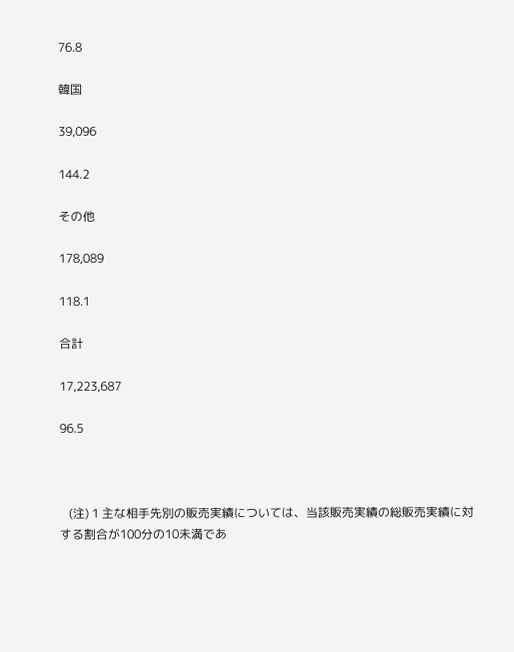76.8

韓国

39,096

144.2

その他

178,089

118.1

合計

17,223,687

96.5



   (注) 1 主な相手先別の販売実績については、当該販売実績の総販売実績に対する割合が100分の10未満であ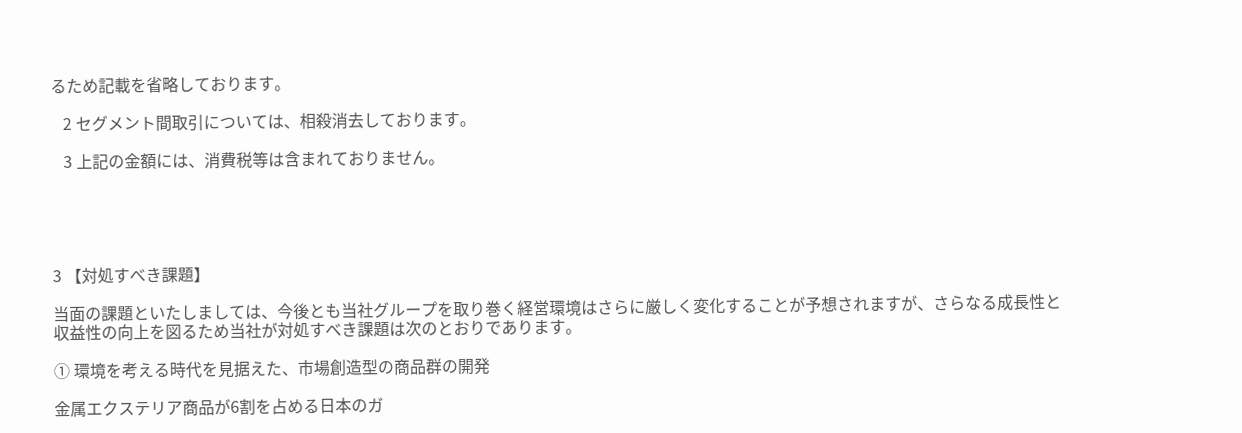るため記載を省略しております。

   2 セグメント間取引については、相殺消去しております。

   3 上記の金額には、消費税等は含まれておりません。





3 【対処すべき課題】

当面の課題といたしましては、今後とも当社グループを取り巻く経営環境はさらに厳しく変化することが予想されますが、さらなる成長性と収益性の向上を図るため当社が対処すべき課題は次のとおりであります。

① 環境を考える時代を見据えた、市場創造型の商品群の開発

金属エクステリア商品が6割を占める日本のガ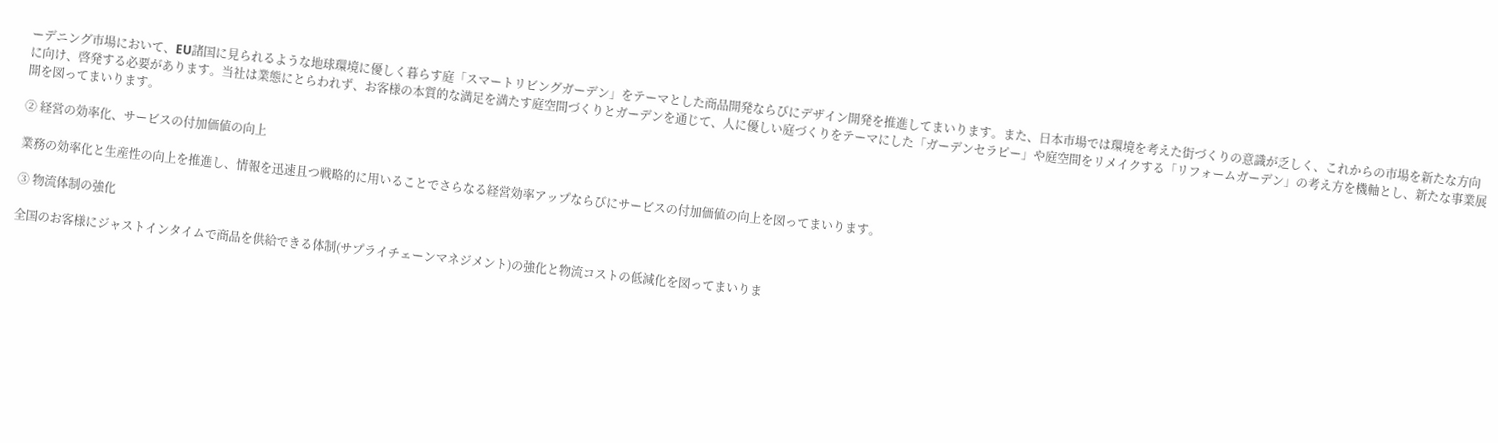ーデニング市場において、EU諸国に見られるような地球環境に優しく暮らす庭「スマートリビングガーデン」をテーマとした商品開発ならびにデザイン開発を推進してまいります。また、日本市場では環境を考えた街づくりの意識が乏しく、これからの市場を新たな方向に向け、啓発する必要があります。当社は業態にとらわれず、お客様の本質的な満足を満たす庭空間づくりとガーデンを通じて、人に優しい庭づくりをテーマにした「ガーデンセラピー」や庭空間をリメイクする「リフォームガーデン」の考え方を機軸とし、新たな事業展開を図ってまいります。

② 経営の効率化、サービスの付加価値の向上

業務の効率化と生産性の向上を推進し、情報を迅速且つ戦略的に用いることでさらなる経営効率アップならびにサービスの付加価値の向上を図ってまいります。

③ 物流体制の強化

全国のお客様にジャストインタイムで商品を供給できる体制(サプライチェーンマネジメント)の強化と物流コストの低減化を図ってまいりま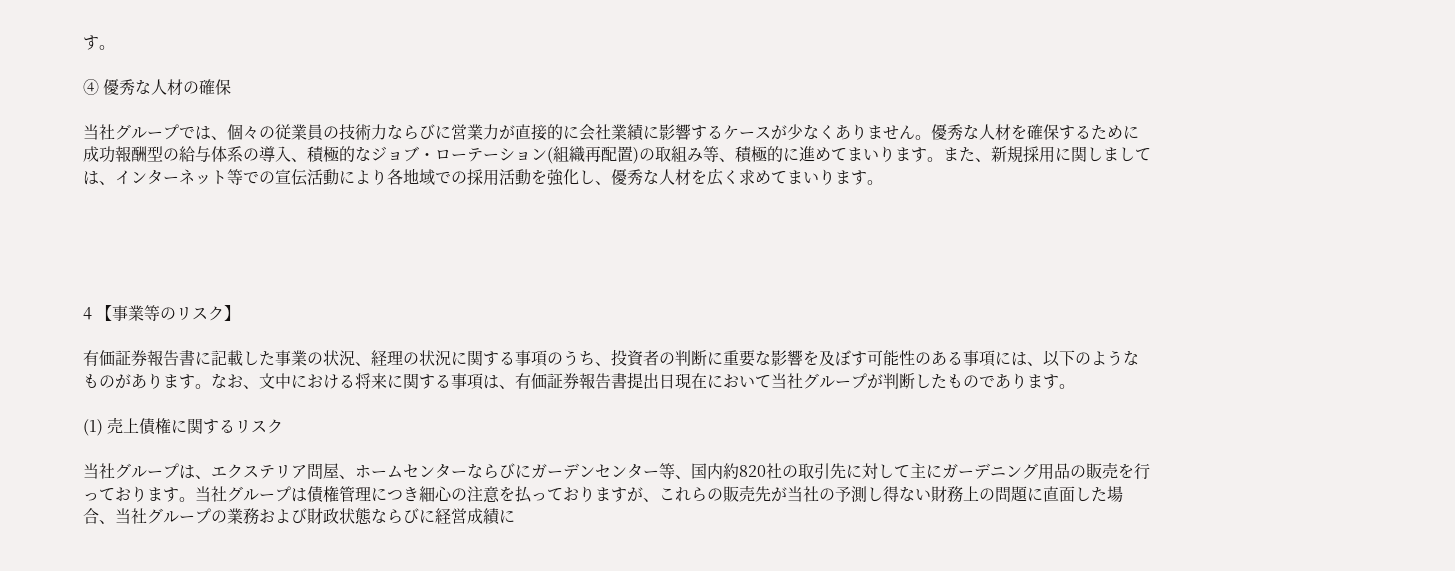す。

④ 優秀な人材の確保

当社グループでは、個々の従業員の技術力ならびに営業力が直接的に会社業績に影響するケースが少なくありません。優秀な人材を確保するために成功報酬型の給与体系の導入、積極的なジョブ・ローテーション(組織再配置)の取組み等、積極的に進めてまいります。また、新規採用に関しましては、インターネット等での宣伝活動により各地域での採用活動を強化し、優秀な人材を広く求めてまいります。





4 【事業等のリスク】

有価証券報告書に記載した事業の状況、経理の状況に関する事項のうち、投資者の判断に重要な影響を及ぼす可能性のある事項には、以下のようなものがあります。なお、文中における将来に関する事項は、有価証券報告書提出日現在において当社グループが判断したものであります。

(1) 売上債権に関するリスク

当社グループは、エクステリア問屋、ホームセンターならびにガーデンセンター等、国内約820社の取引先に対して主にガーデニング用品の販売を行っております。当社グループは債権管理につき細心の注意を払っておりますが、これらの販売先が当社の予測し得ない財務上の問題に直面した場合、当社グループの業務および財政状態ならびに経営成績に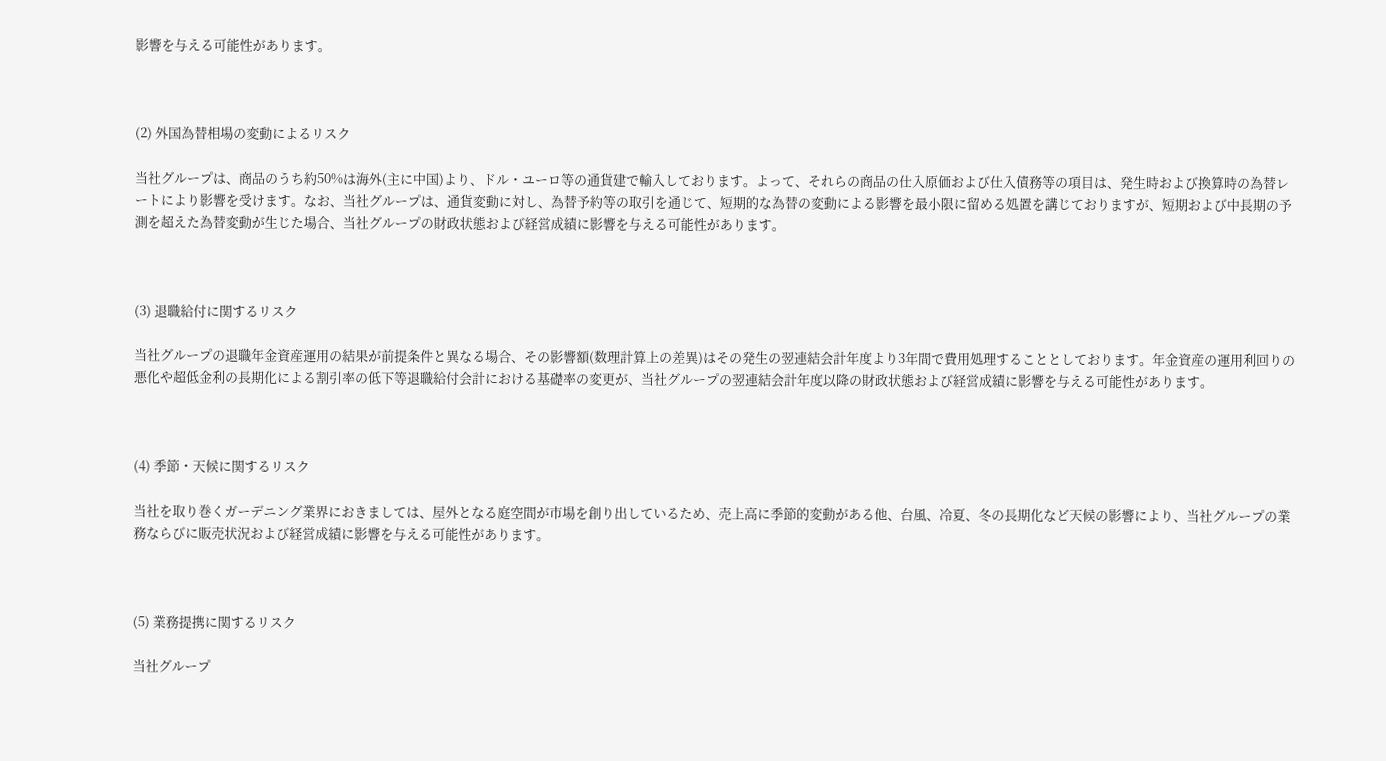影響を与える可能性があります。



(2) 外国為替相場の変動によるリスク

当社グループは、商品のうち約50%は海外(主に中国)より、ドル・ユーロ等の通貨建で輸入しております。よって、それらの商品の仕入原価および仕入債務等の項目は、発生時および換算時の為替レートにより影響を受けます。なお、当社グループは、通貨変動に対し、為替予約等の取引を通じて、短期的な為替の変動による影響を最小限に留める処置を講じておりますが、短期および中長期の予測を超えた為替変動が生じた場合、当社グループの財政状態および経営成績に影響を与える可能性があります。



(3) 退職給付に関するリスク

当社グループの退職年金資産運用の結果が前提条件と異なる場合、その影響額(数理計算上の差異)はその発生の翌連結会計年度より3年間で費用処理することとしております。年金資産の運用利回りの悪化や超低金利の長期化による割引率の低下等退職給付会計における基礎率の変更が、当社グループの翌連結会計年度以降の財政状態および経営成績に影響を与える可能性があります。



(4) 季節・天候に関するリスク

当社を取り巻くガーデニング業界におきましては、屋外となる庭空間が市場を創り出しているため、売上高に季節的変動がある他、台風、冷夏、冬の長期化など天候の影響により、当社グループの業務ならびに販売状況および経営成績に影響を与える可能性があります。



(5) 業務提携に関するリスク

当社グループ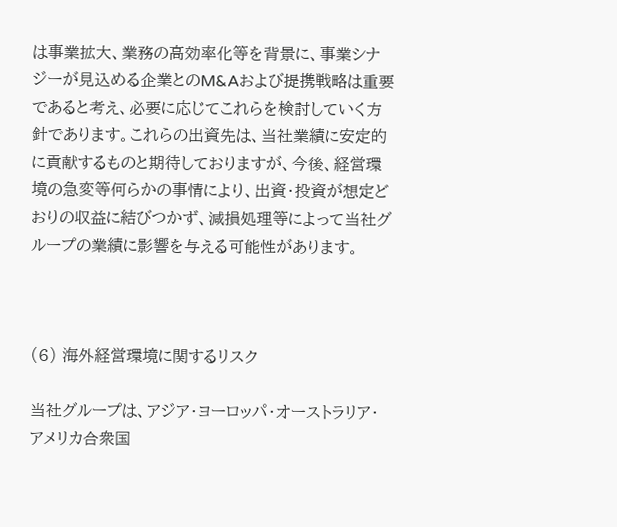は事業拡大、業務の高効率化等を背景に、事業シナジーが見込める企業とのM&Aおよび提携戦略は重要であると考え、必要に応じてこれらを検討していく方針であります。これらの出資先は、当社業績に安定的に貢献するものと期待しておりますが、今後、経営環境の急変等何らかの事情により、出資・投資が想定どおりの収益に結びつかず、減損処理等によって当社グループの業績に影響を与える可能性があります。



(6) 海外経営環境に関するリスク

当社グループは、アジア・ヨーロッパ・オーストラリア・アメリカ合衆国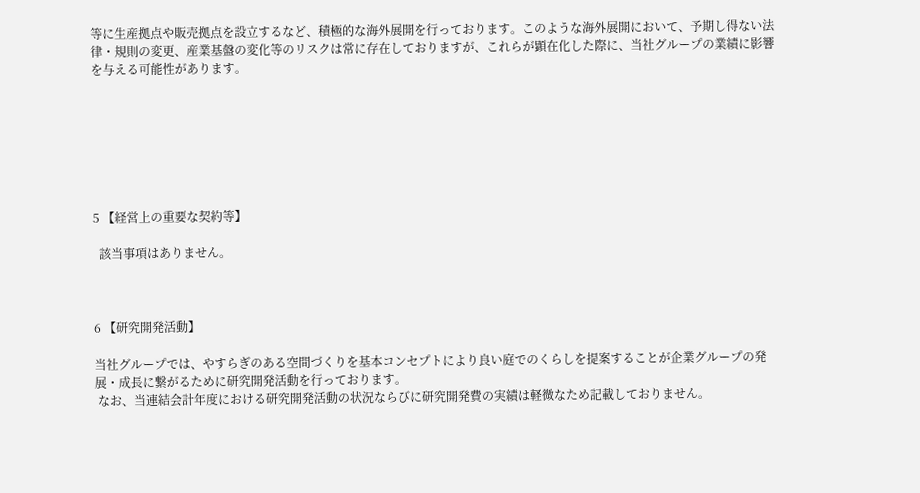等に生産拠点や販売拠点を設立するなど、積極的な海外展開を行っております。このような海外展開において、予期し得ない法律・規則の変更、産業基盤の変化等のリスクは常に存在しておりますが、これらが顕在化した際に、当社グループの業績に影響を与える可能性があります。







5 【経営上の重要な契約等】

  該当事項はありません。



6 【研究開発活動】

当社グループでは、やすらぎのある空間づくりを基本コンセプトにより良い庭でのくらしを提案することが企業グループの発展・成長に繋がるために研究開発活動を行っております。
 なお、当連結会計年度における研究開発活動の状況ならびに研究開発費の実績は軽微なため記載しておりません。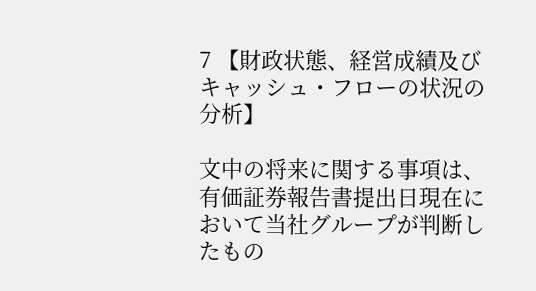7 【財政状態、経営成績及びキャッシュ・フローの状況の分析】

文中の将来に関する事項は、有価証券報告書提出日現在において当社グループが判断したもの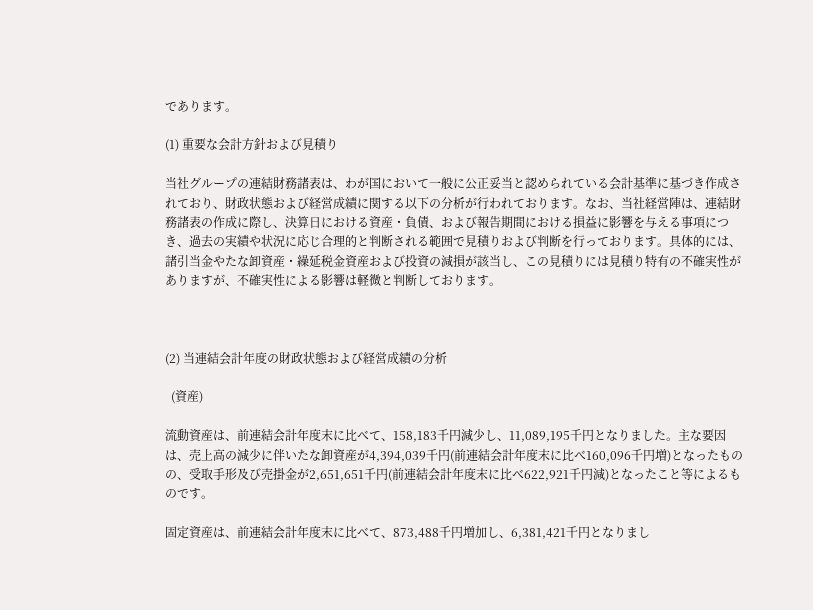であります。

(1) 重要な会計方針および見積り

当社グループの連結財務諸表は、わが国において一般に公正妥当と認められている会計基準に基づき作成されており、財政状態および経営成績に関する以下の分析が行われております。なお、当社経営陣は、連結財務諸表の作成に際し、決算日における資産・負債、および報告期間における損益に影響を与える事項につき、過去の実績や状況に応じ合理的と判断される範囲で見積りおよび判断を行っております。具体的には、諸引当金やたな卸資産・繰延税金資産および投資の減損が該当し、この見積りには見積り特有の不確実性がありますが、不確実性による影響は軽微と判断しております。



(2) 当連結会計年度の財政状態および経営成績の分析

  (資産)

流動資産は、前連結会計年度末に比べて、158,183千円減少し、11,089,195千円となりました。主な要因は、売上高の減少に伴いたな卸資産が4,394,039千円(前連結会計年度末に比べ160,096千円増)となったものの、受取手形及び売掛金が2,651,651千円(前連結会計年度末に比べ622,921千円減)となったこと等によるものです。

固定資産は、前連結会計年度末に比べて、873,488千円増加し、6,381,421千円となりまし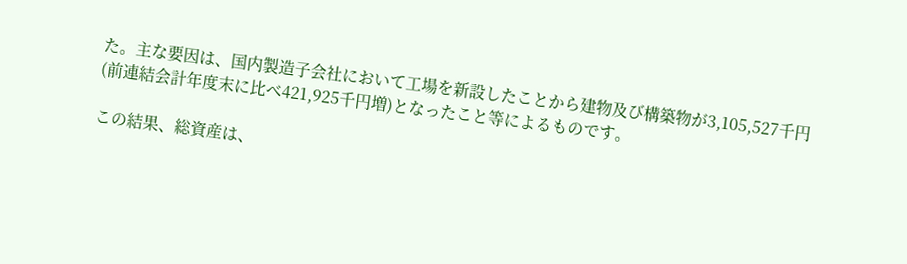た。主な要因は、国内製造子会社において工場を新設したことから建物及び構築物が3,105,527千円(前連結会計年度末に比べ421,925千円増)となったこと等によるものです。

この結果、総資産は、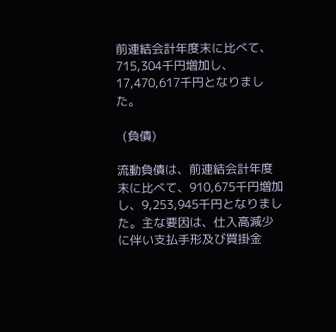前連結会計年度末に比べて、715,304千円増加し、17,470,617千円となりました。

  (負債)

流動負債は、前連結会計年度末に比べて、910,675千円増加し、9,253,945千円となりました。主な要因は、仕入高減少に伴い支払手形及び買掛金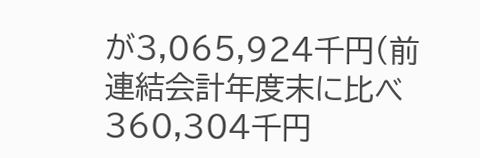が3,065,924千円(前連結会計年度末に比べ360,304千円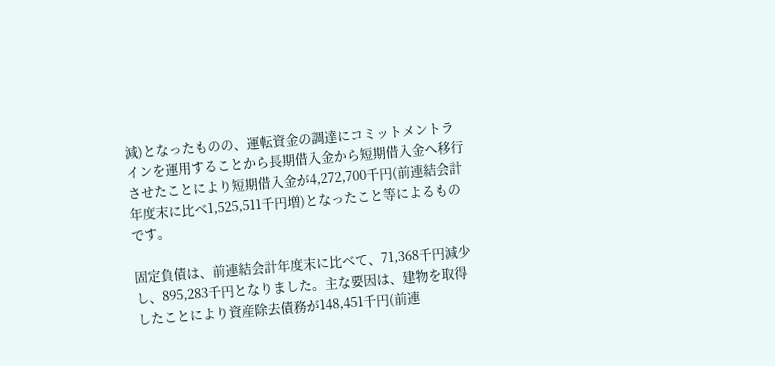減)となったものの、運転資金の調達にコミットメントラインを運用することから長期借入金から短期借入金へ移行させたことにより短期借入金が4,272,700千円(前連結会計年度末に比べ1,525,511千円増)となったこと等によるものです。

固定負債は、前連結会計年度末に比べて、71,368千円減少し、895,283千円となりました。主な要因は、建物を取得したことにより資産除去債務が148,451千円(前連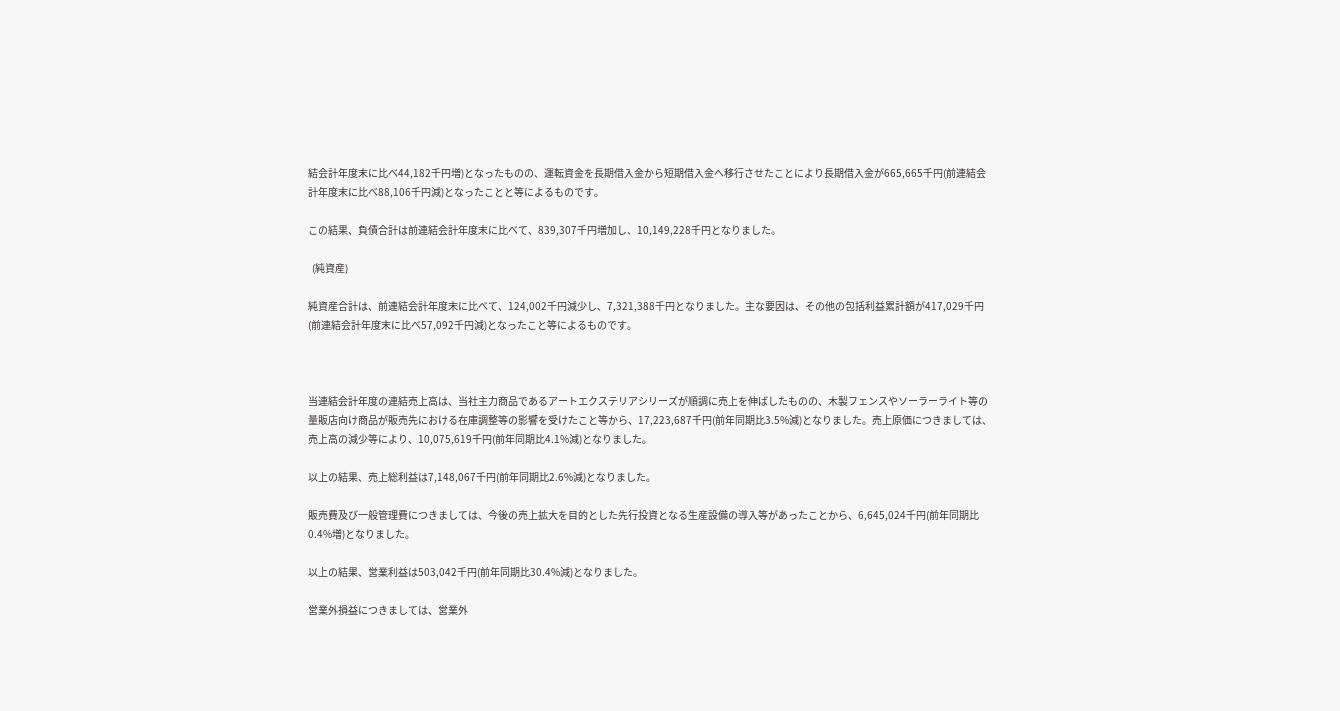結会計年度末に比べ44,182千円増)となったものの、運転資金を長期借入金から短期借入金へ移行させたことにより長期借入金が665,665千円(前連結会計年度末に比べ88,106千円減)となったことと等によるものです。

この結果、負債合計は前連結会計年度末に比べて、839,307千円増加し、10,149,228千円となりました。

  (純資産)

純資産合計は、前連結会計年度末に比べて、124,002千円減少し、7,321,388千円となりました。主な要因は、その他の包括利益累計額が417,029千円(前連結会計年度末に比べ57,092千円減)となったこと等によるものです。



当連結会計年度の連結売上高は、当社主力商品であるアートエクステリアシリーズが順調に売上を伸ばしたものの、木製フェンスやソーラーライト等の量販店向け商品が販売先における在庫調整等の影響を受けたこと等から、17,223,687千円(前年同期比3.5%減)となりました。売上原価につきましては、売上高の減少等により、10,075,619千円(前年同期比4.1%減)となりました。

以上の結果、売上総利益は7,148,067千円(前年同期比2.6%減)となりました。

販売費及び一般管理費につきましては、今後の売上拡大を目的とした先行投資となる生産設備の導入等があったことから、6,645,024千円(前年同期比0.4%増)となりました。

以上の結果、営業利益は503,042千円(前年同期比30.4%減)となりました。

営業外損益につきましては、営業外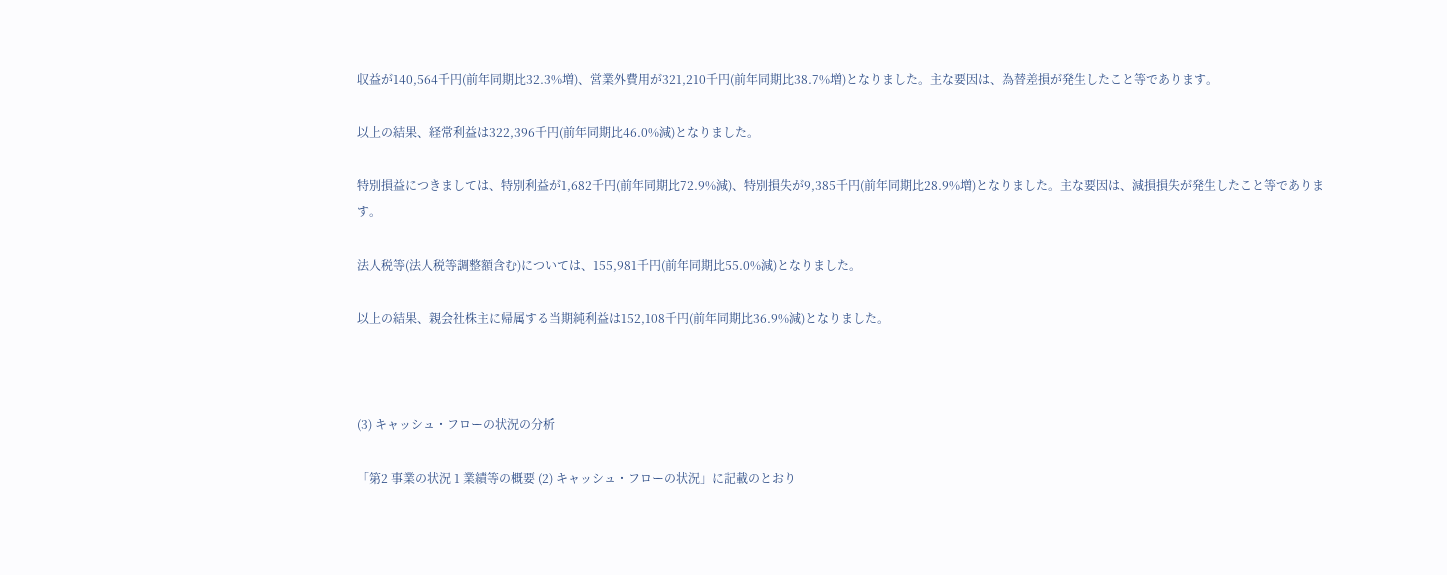収益が140,564千円(前年同期比32.3%増)、営業外費用が321,210千円(前年同期比38.7%増)となりました。主な要因は、為替差損が発生したこと等であります。

以上の結果、経常利益は322,396千円(前年同期比46.0%減)となりました。

特別損益につきましては、特別利益が1,682千円(前年同期比72.9%減)、特別損失が9,385千円(前年同期比28.9%増)となりました。主な要因は、減損損失が発生したこと等であります。

法人税等(法人税等調整額含む)については、155,981千円(前年同期比55.0%減)となりました。

以上の結果、親会社株主に帰属する当期純利益は152,108千円(前年同期比36.9%減)となりました。



(3) キャッシュ・フローの状況の分析

「第2 事業の状況 1 業績等の概要 (2) キャッシュ・フローの状況」に記載のとおり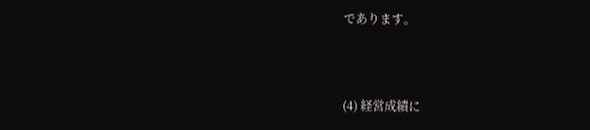であります。



(4) 経営成績に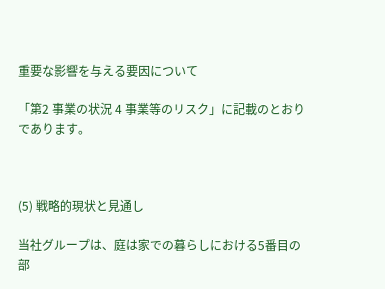重要な影響を与える要因について

「第2 事業の状況 4 事業等のリスク」に記載のとおりであります。



(5) 戦略的現状と見通し

当社グループは、庭は家での暮らしにおける5番目の部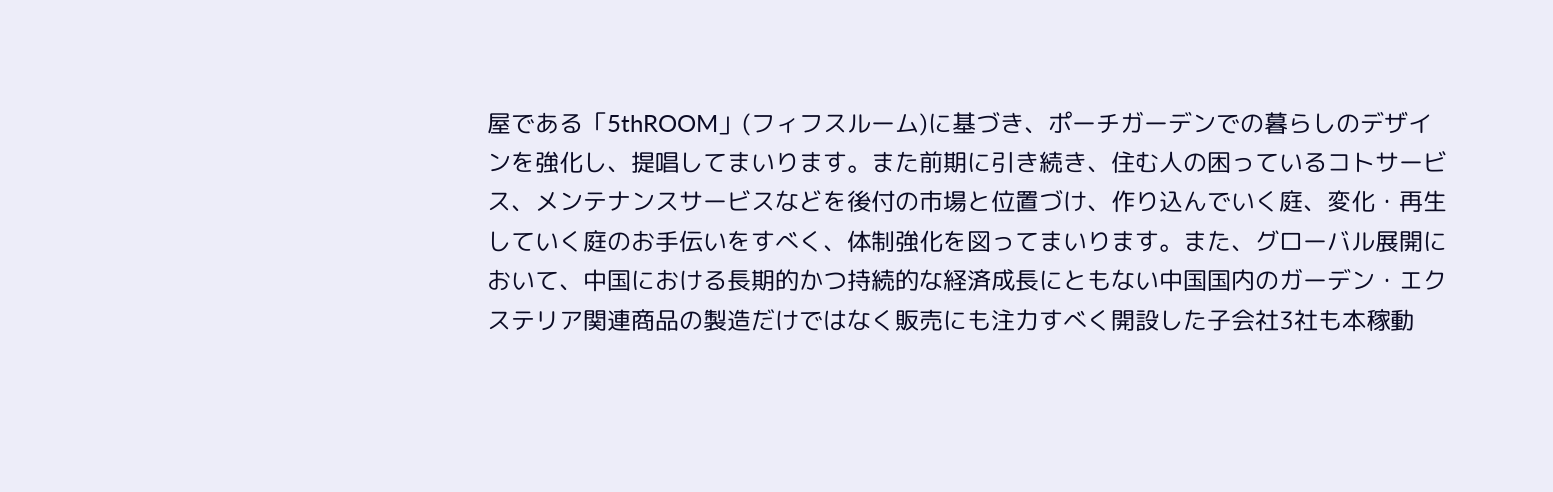屋である「5thROOM」(フィフスルーム)に基づき、ポーチガーデンでの暮らしのデザインを強化し、提唱してまいります。また前期に引き続き、住む人の困っているコトサービス、メンテナンスサービスなどを後付の市場と位置づけ、作り込んでいく庭、変化・再生していく庭のお手伝いをすべく、体制強化を図ってまいります。また、グローバル展開において、中国における長期的かつ持続的な経済成長にともない中国国内のガーデン・エクステリア関連商品の製造だけではなく販売にも注力すべく開設した子会社3社も本稼動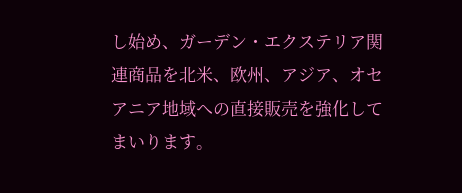し始め、ガーデン・エクステリア関連商品を北米、欧州、アジア、オセアニア地域への直接販売を強化してまいります。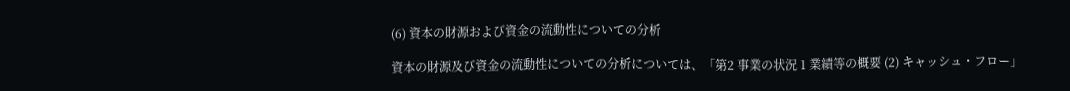(6) 資本の財源および資金の流動性についての分析

資本の財源及び資金の流動性についての分析については、「第2 事業の状況 1 業績等の概要 (2) キャッシュ・フロー」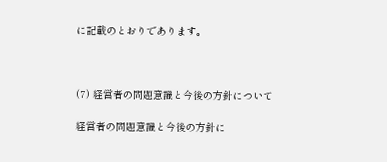に記載のとおりであります。



(7) 経営者の問題意識と今後の方針について

経営者の問題意識と今後の方針に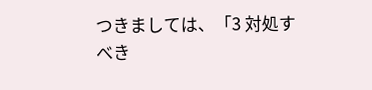つきましては、「3 対処すべき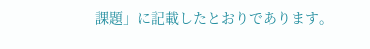課題」に記載したとおりであります。